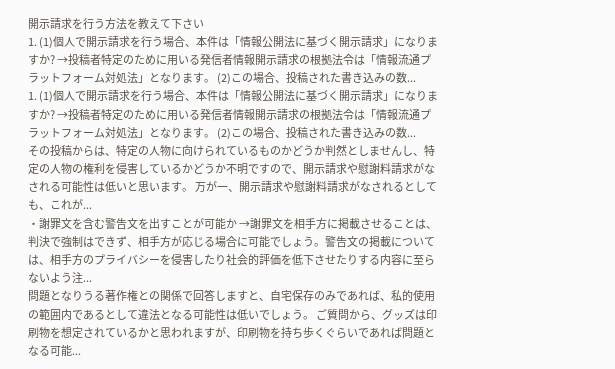開示請求を行う方法を教えて下さい
1. (1)個人で開示請求を行う場合、本件は「情報公開法に基づく開示請求」になりますか? →投稿者特定のために用いる発信者情報開示請求の根拠法令は「情報流通プラットフォーム対処法」となります。 (2)この場合、投稿された書き込みの数...
1. (1)個人で開示請求を行う場合、本件は「情報公開法に基づく開示請求」になりますか? →投稿者特定のために用いる発信者情報開示請求の根拠法令は「情報流通プラットフォーム対処法」となります。 (2)この場合、投稿された書き込みの数...
その投稿からは、特定の人物に向けられているものかどうか判然としませんし、特定の人物の権利を侵害しているかどうか不明ですので、開示請求や慰謝料請求がなされる可能性は低いと思います。 万が一、開示請求や慰謝料請求がなされるとしても、これが...
・謝罪文を含む警告文を出すことが可能か →謝罪文を相手方に掲載させることは、判決で強制はできず、相手方が応じる場合に可能でしょう。警告文の掲載については、相手方のプライバシーを侵害したり社会的評価を低下させたりする内容に至らないよう注...
問題となりうる著作権との関係で回答しますと、自宅保存のみであれば、私的使用の範囲内であるとして違法となる可能性は低いでしょう。 ご質問から、グッズは印刷物を想定されているかと思われますが、印刷物を持ち歩くぐらいであれば問題となる可能...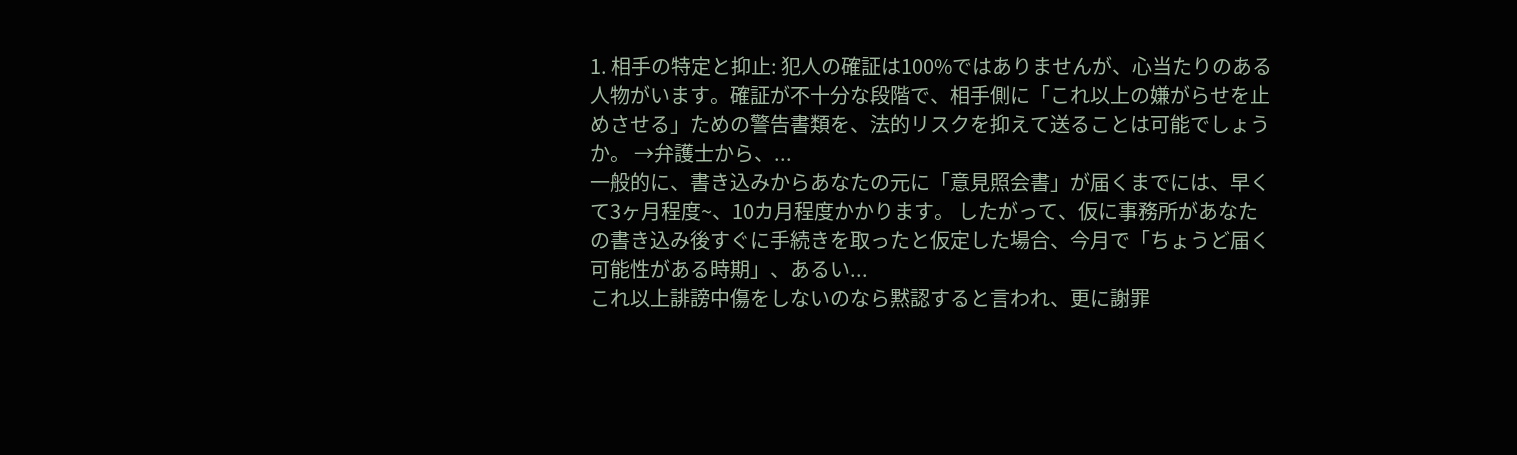1. 相手の特定と抑止: 犯人の確証は100%ではありませんが、心当たりのある人物がいます。確証が不十分な段階で、相手側に「これ以上の嫌がらせを止めさせる」ための警告書類を、法的リスクを抑えて送ることは可能でしょうか。 →弁護士から、...
一般的に、書き込みからあなたの元に「意見照会書」が届くまでには、早くて3ヶ月程度~、10カ月程度かかります。 したがって、仮に事務所があなたの書き込み後すぐに手続きを取ったと仮定した場合、今月で「ちょうど届く可能性がある時期」、あるい...
これ以上誹謗中傷をしないのなら黙認すると言われ、更に謝罪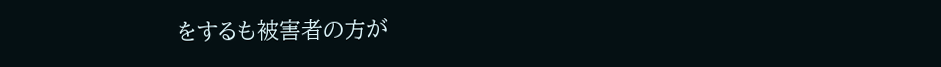をするも被害者の方が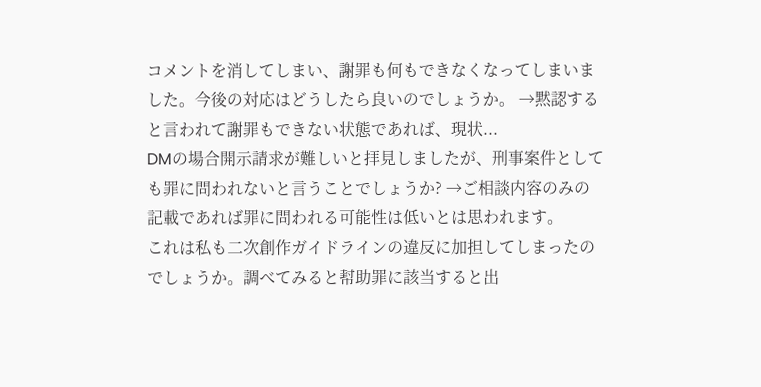コメントを消してしまい、謝罪も何もできなくなってしまいました。今後の対応はどうしたら良いのでしょうか。 →黙認すると言われて謝罪もできない状態であれば、現状...
DMの場合開示請求が難しいと拝見しましたが、刑事案件としても罪に問われないと言うことでしょうか? →ご相談内容のみの記載であれば罪に問われる可能性は低いとは思われます。
これは私も二次創作ガイドラインの違反に加担してしまったのでしょうか。調べてみると幇助罪に該当すると出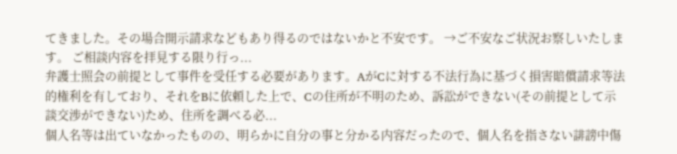てきました。その場合開示請求などもあり得るのではないかと不安です。 →ご不安なご状況お察しいたします。 ご相談内容を拝見する限り行っ...
弁護士照会の前提として事件を受任する必要があります。AがCに対する不法行為に基づく損害賠償請求等法的権利を有しており、それをBに依頼した上で、Cの住所が不明のため、訴訟ができない(その前提として示談交渉ができない)ため、住所を調べる必...
個人名等は出ていなかったものの、明らかに自分の事と分かる内容だったので、個人名を指さない誹謗中傷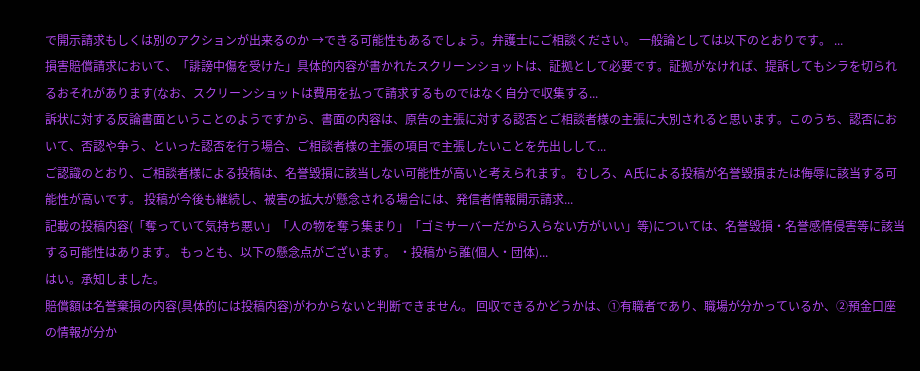で開示請求もしくは別のアクションが出来るのか →できる可能性もあるでしょう。弁護士にご相談ください。 一般論としては以下のとおりです。 ...
損害賠償請求において、「誹謗中傷を受けた」具体的内容が書かれたスクリーンショットは、証拠として必要です。証拠がなければ、提訴してもシラを切られるおそれがあります(なお、スクリーンショットは費用を払って請求するものではなく自分で収集する...
訴状に対する反論書面ということのようですから、書面の内容は、原告の主張に対する認否とご相談者様の主張に大別されると思います。このうち、認否において、否認や争う、といった認否を行う場合、ご相談者様の主張の項目で主張したいことを先出しして...
ご認識のとおり、ご相談者様による投稿は、名誉毀損に該当しない可能性が高いと考えられます。 むしろ、A氏による投稿が名誉毀損または侮辱に該当する可能性が高いです。 投稿が今後も継続し、被害の拡大が懸念される場合には、発信者情報開示請求...
記載の投稿内容(「奪っていて気持ち悪い」「人の物を奪う集まり」「ゴミサーバーだから入らない方がいい」等)については、名誉毀損・名誉感情侵害等に該当する可能性はあります。 もっとも、以下の懸念点がございます。 ・投稿から誰(個人・団体)...
はい。承知しました。
賠償額は名誉棄損の内容(具体的には投稿内容)がわからないと判断できません。 回収できるかどうかは、①有職者であり、職場が分かっているか、②預金口座の情報が分か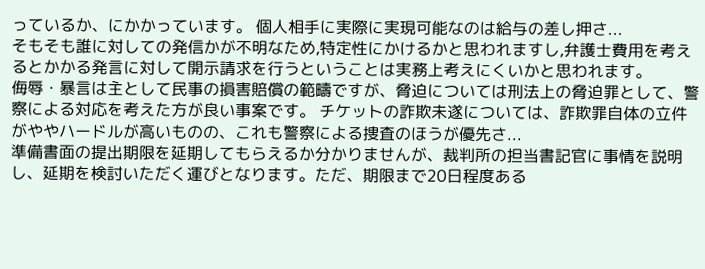っているか、にかかっています。 個人相手に実際に実現可能なのは給与の差し押さ...
そもそも誰に対しての発信かが不明なため,特定性にかけるかと思われますし,弁護士費用を考えるとかかる発言に対して開示請求を行うということは実務上考えにくいかと思われます。
侮辱・暴言は主として民事の損害賠償の範疇ですが、脅迫については刑法上の脅迫罪として、警察による対応を考えた方が良い事案です。 チケットの詐欺未遂については、詐欺罪自体の立件がややハードルが高いものの、これも警察による捜査のほうが優先さ...
準備書面の提出期限を延期してもらえるか分かりませんが、裁判所の担当書記官に事情を説明し、延期を検討いただく運びとなります。ただ、期限まで20日程度ある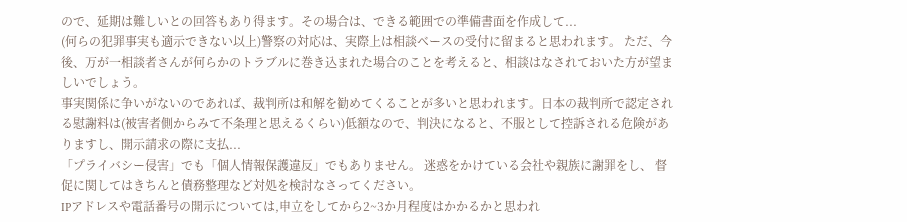ので、延期は難しいとの回答もあり得ます。その場合は、できる範囲での準備書面を作成して...
(何らの犯罪事実も適示できない以上)警察の対応は、実際上は相談ベースの受付に留まると思われます。 ただ、今後、万が一相談者さんが何らかのトラブルに巻き込まれた場合のことを考えると、相談はなされておいた方が望ましいでしょう。
事実関係に争いがないのであれば、裁判所は和解を勧めてくることが多いと思われます。日本の裁判所で認定される慰謝料は(被害者側からみて不条理と思えるくらい)低額なので、判決になると、不服として控訴される危険がありますし、開示請求の際に支払...
「プライバシー侵害」でも「個人情報保護違反」でもありません。 迷惑をかけている会社や親族に謝罪をし、 督促に関してはきちんと債務整理など対処を検討なさってください。
IPアドレスや電話番号の開示については,申立をしてから2~3か月程度はかかるかと思われ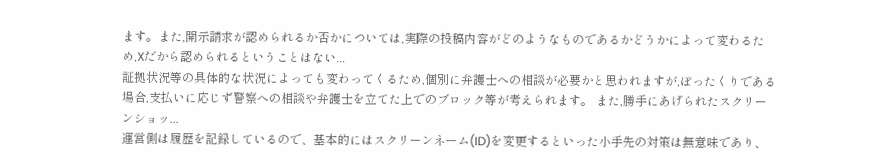ます。また,開示請求が認められるか否かについては,実際の投稿内容がどのようなものであるかどうかによって変わるため,Xだから認められるということはない...
証拠状況等の具体的な状況によっても変わってくるため,個別に弁護士への相談が必要かと思われますが,ぼったくりである場合,支払いに応じず警察への相談や弁護士を立てた上でのブロック等が考えられます。 また,勝手にあげられたスクリーンショッ...
運営側は履歴を記録しているので、基本的にはスクリーンネーム(ID)を変更するといった小手先の対策は無意味であり、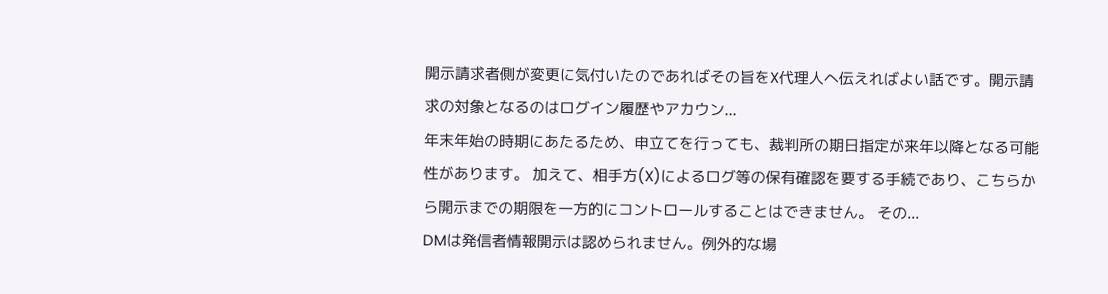開示請求者側が変更に気付いたのであればその旨をX代理人へ伝えればよい話です。開示請求の対象となるのはログイン履歴やアカウン...
年末年始の時期にあたるため、申立てを行っても、裁判所の期日指定が来年以降となる可能性があります。 加えて、相手方(X)によるログ等の保有確認を要する手続であり、こちらから開示までの期限を一方的にコントロールすることはできません。 その...
DMは発信者情報開示は認められません。例外的な場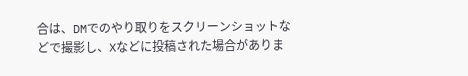合は、DMでのやり取りをスクリーンショットなどで撮影し、Xなどに投稿された場合がありま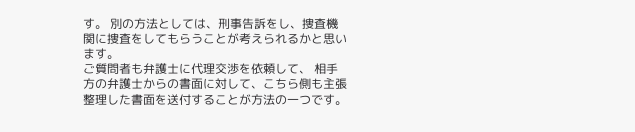す。 別の方法としては、刑事告訴をし、捜査機関に捜査をしてもらうことが考えられるかと思います。
ご質問者も弁護士に代理交渉を依頼して、 相手方の弁護士からの書面に対して、こちら側も主張整理した書面を送付することが方法の一つです。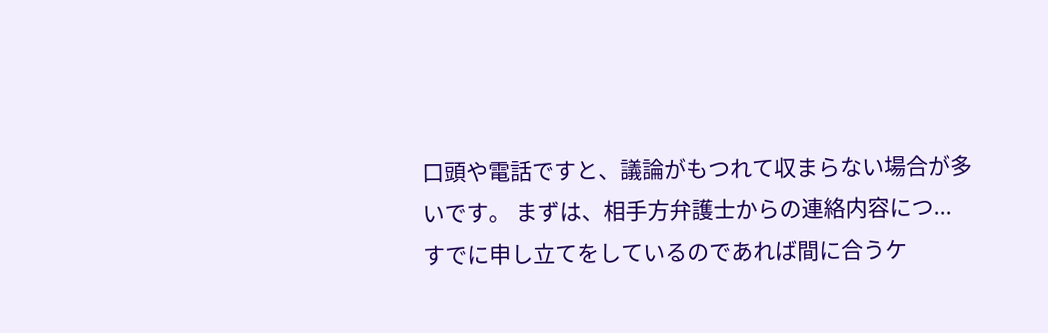口頭や電話ですと、議論がもつれて収まらない場合が多いです。 まずは、相手方弁護士からの連絡内容につ...
すでに申し立てをしているのであれば間に合うケ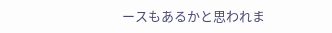ースもあるかと思われま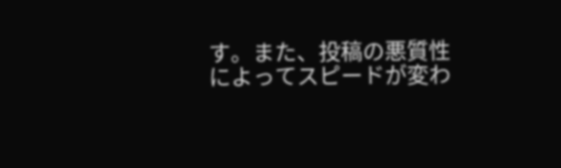す。また、投稿の悪質性によってスピードが変わ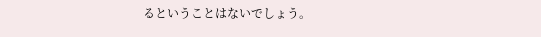るということはないでしょう。